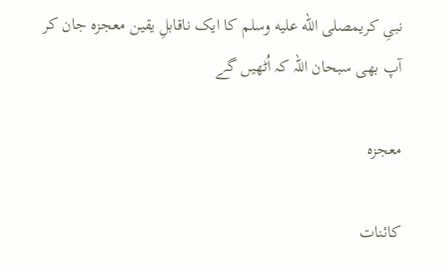نبیِ کریمصلى الله عليه وسلم کا ایک ناقابلِ یقین معجزہ جان کر آپ بھی سبحان اللہ کہ اُٹھیں گے

معجزہ

کائنات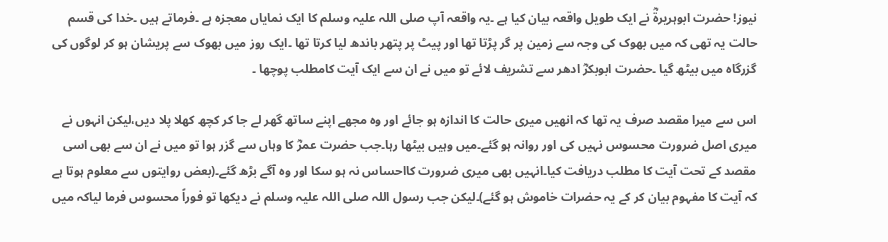نیوز! حضرت ابوہریرةؓ نے ایک طویل واقعہ بیان کیا ہے ۔یہ واقعہ آپ صلی اللہ علیہ وسلم کا ایک نمایاں معجزہ ہے ۔فرماتے ہیں ۔خدا کی قسم حالت یہ تھی کہ میں بھوک کی وجہ سے زمین پر گر پڑتا تھا اور پیٹ پر پتھر باندھ لیا کرتا تھا ۔ایک روز میں بھوک سے پریشان ہو کر لوگوں کی گزرگاہ میں بیٹھ گیا ۔حضرت ابوبکرؓ ادھر سے تشریف لائے تو میں نے ان سے ایک آیت کامطلب پوچھا ۔

اس سے میرا مقصد صرف یہ تھا کہ انھیں میری حالت کا اندازہ ہو جائے اور وہ مجھے اپنے ساتھ گھر لے جا کر کچھ کھلا پلا دیں،لیکن انہوں نے میری اصل ضرورت محسوس نہیں کی اور روانہ ہو گئے۔میں وہیں بیٹھا رہا۔جب حضرت عمرؓ کا وہاں سے گزر ہوا تو میں نے ان سے بھی اسی مقصد کے تحت آیت کا مطلب دریافت کیا۔انہیں بھی میری ضرورت کااحساس نہ ہو سکا اور وہ آگے بڑھ گئے۔(بعض روایتوں سے معلوم ہوتا ہے کہ آیت کا مفہوم بیان کر کے یہ حضرات خاموش ہو گئے)۔لیکن جب رسول اللہ صلی اللہ علیہ وسلم نے دیکھا تو فوراً محسوس فرما لیاکہ میں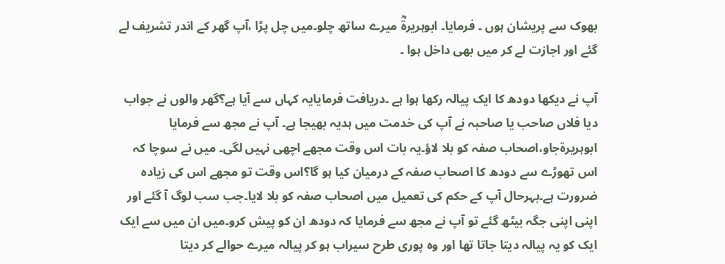بھوک سے پریشان ہوں ۔ فرمایا۔ ابوہریرةؓ میرے ساتھ چلو۔میں چل پڑا ،آپ گھر کے اندر تشریف لے گئے اور اجازت لے کر میں بھی داخل ہوا ۔

آپ نے دیکھا دودھ کا ایک پیالہ رکھا ہوا ہے ۔دریافت فرمایایہ کہاں سے آیا ہے؟گھر والوں نے جواب دیا فلاں صاحب یا صاحبہ نے آپ کی خدمت میں ہدیہ بھیجا ہے۔ آپ نے مجھ سے فرمایا ابوہریرةجاو،اصحاب صفہ کو بلا لاؤ۔یہ بات اس وقت مجھے اچھی نہیں لگی۔ میں نے سوچا کہ اس تھوڑے سے دودھ کا اصحاب صفہ کے درمیان کیا ہو گا؟اس وقت تو مجھے اس کی زیادہ ضرورت ہے۔بہرحال آپ کے حکم کی تعمیل میں اصحاب صفہ کو بلا لایا۔جب سب لوگ آ گئے اور اپنی اپنی جگہ بیٹھ گئے تو آپ نے مجھ سے فرمایا کہ دودھ ان کو پیش کرو۔میں ان میں سے ایک ایک کو یہ پیالہ دیتا جاتا تھا اور وہ پوری طرح سیراب ہو کر پیالہ میرے حوالے کر دیتا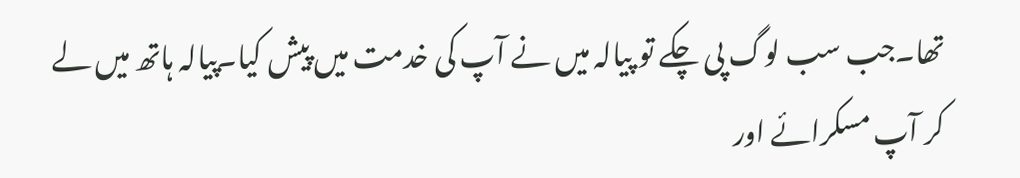تھا۔جب سب لوگ پی چکے تو پیالہ میں نے آپ کی خدمت میں پیش کیا۔پیالہ ہاتھ میں لے کر آپ مسکرائے اور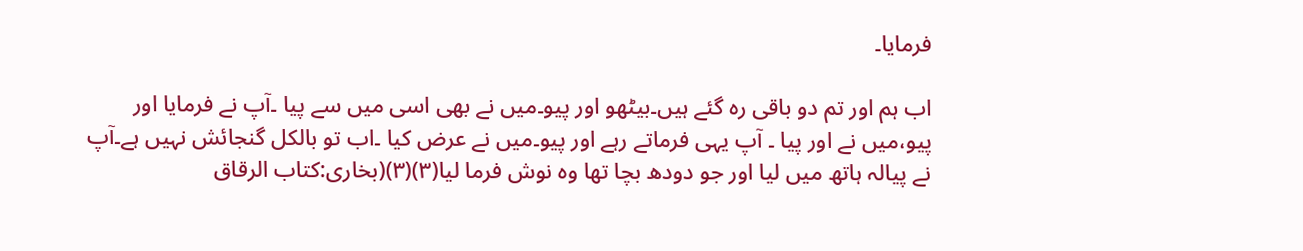فرمایا۔

اب ہم اور تم دو باقی رہ گئے ہیں۔بیٹھو اور پیو۔میں نے بھی اسی میں سے پیا ۔آپ نے فرمایا اور پیو،میں نے اور پیا ۔ آپ یہی فرماتے رہے اور پیو۔میں نے عرض کیا ۔اب تو بالکل گنجائش نہیں ہے۔آپ نے پیالہ ہاتھ میں لیا اور جو دودھ بچا تھا وہ نوش فرما لیا(۳)(۳)(بخاری:کتاب الرقاق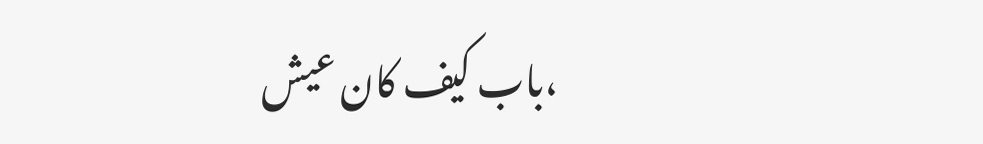،باب کیف کان عیش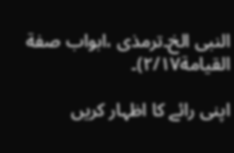النبی الخ۔ترمذی ،ابواب صفة القیامة۲/۱۷)۔

اپنی رائے کا اظہار کریں